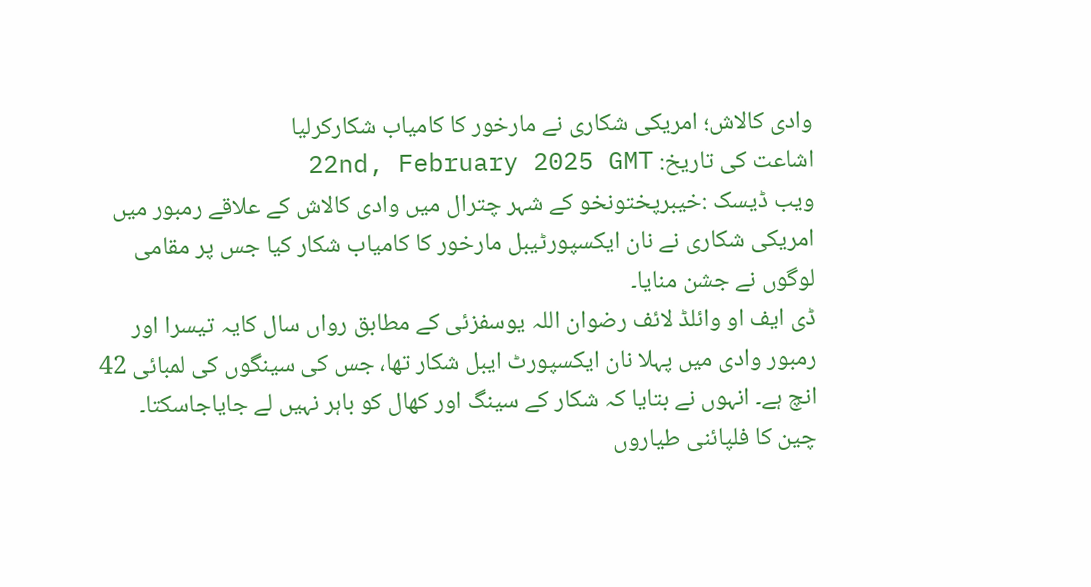وادی کالاش؛ امریکی شکاری نے مارخور کا کامیاب شکارکرلیا
اشاعت کی تاریخ: 22nd, February 2025 GMT
ویب ڈیسک :خیبرپختونخو کے شہر چترال میں وادی کالاش کے علاقے رمبور میں امریکی شکاری نے نان ایکسپورٹیبل مارخور کا کامیاب شکار کیا جس پر مقامی لوگوں نے جشن منایا۔
ڈی ایف او وائلڈ لائف رضوان اللہ یوسفزئی کے مطابق رواں سال کایہ تیسرا اور رمبور وادی میں پہلا نان ایکسپورٹ ایبل شکار تھا، جس کی سینگوں کی لمبائی 42 انچ ہے۔ انہوں نے بتایا کہ شکار کے سینگ اور کھال کو باہر نہیں لے جایاجاسکتا۔
چین کا فلپائنی طیاروں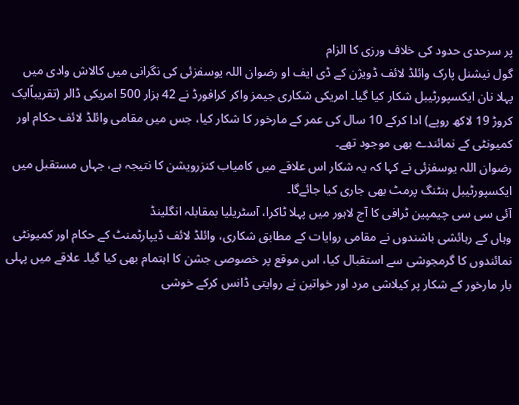پر سرحدی حدود کی خلاف ورزی کا الزام
گول نیشنل پارک وائلڈ لائف ڈویژن کے ڈی ایف او رضوان اللہ یوسفزئی کی نگرانی میں کالاش وادی میں پہلا نان ایکسپورٹیبل شکار کیا گیا۔ امریکی شکاری جیمز واکر کرافورڈ نے 42 ہزار 500 امریکی ڈالر (تقریباًایک کروڑ 19 لاکھ روپے) ادا کرکے 10 سال کی عمر کے مارخور کا شکار کیا، جس میں مقامی وائلڈ لائف حکام اور کمیونٹی کے نمائندے بھی موجود تھے۔
رضوان اللہ یوسفزئی نے کہا کہ یہ شکار اس علاقے میں کامیاب کنزرویشن کا نتیجہ ہے، جہاں مستقبل میں ایکسپورٹیبل ہنٹنگ پرمٹ بھی جاری کیا جائےگا۔
آئی سی سی چیمپین ٹرافی کا آج لاہور میں پہلا ٹاکرا، آسٹریلیا بمقابلہ انگلینڈ
وہاں کے رہائشی باشندوں نے مقامی روایات کے مطابق شکاری، وائلڈ لائف ڈیپارٹمنٹ کے حکام اور کمیونٹی نمائندوں کا گرمجوشی سے استقبال کیا، اس موقع پر خصوصی جشن کا اہتمام بھی کیا گیا۔ علاقے میں پہلی بار مارخور کے شکار پر کیلاشی مرد اور خواتین نے روایتی ڈانس کرکے خوشی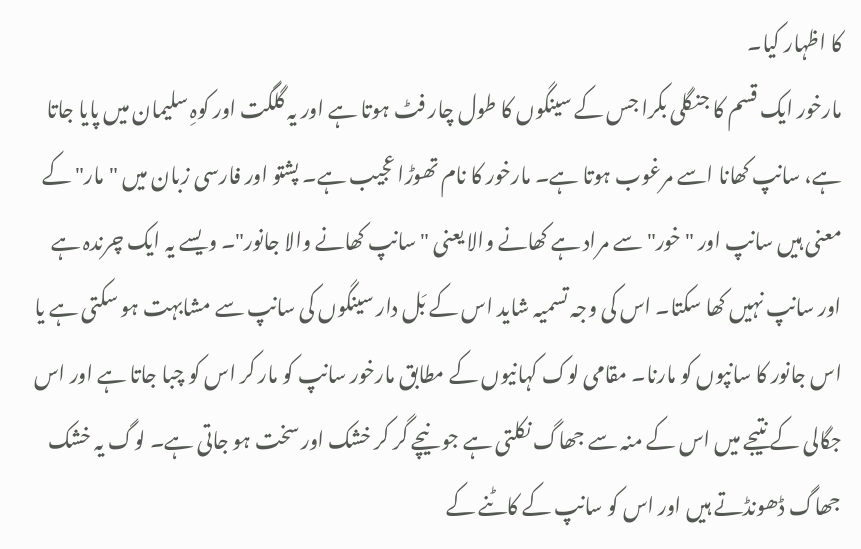کا اظہار کیا۔
مارخور ایک قسم کا جنگلی بکرا جس کے سینگوں کا طول چار فٹ ہوتا ہے اور یہ گلگت اور کوہِ سلیمان میں پایا جاتا ہے، سانپ کھانا اسے مرغوب ہوتا ہے۔ مارخور کا نام تھوڑا عجیب ہے۔ پشتو اور فارسی زبان میں "مار" کے معنی ہیں سانپ اور " خور" سے مراد ہے کھانے والا یعنی " سانپ کھانے والا جانور"۔ ویسے یہ ایک چرندہ ہے اور سانپ نہیں کھا سکتا۔ اس کی وجہ تسمیہ شاید اس کے بَل دار سینگوں کی سانپ سے مشابہت ہو سکتی ہے یا اس جانور کا سانپوں کو مارنا۔ مقامی لوک کہانیوں کے مطابق مارخور سانپ کو مار کر اس کو چبا جاتا ہے اور اس جگالی کے نتیجے میں اس کے منہ سے جھاگ نکلتی ہے جو نیچے گر کر خشک اور سخت ہو جاتی ہے۔ لوگ یہ خشک جھاگ ڈھونڈتے ہیں اور اس کو سانپ کے کاٹنے کے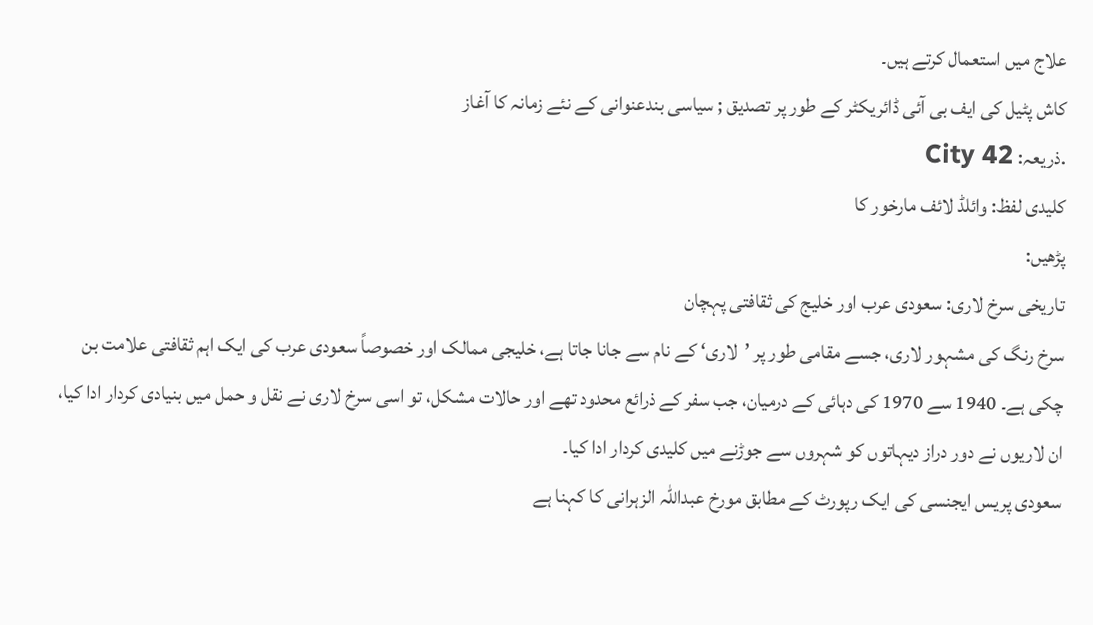علاج میں استعمال کرتے ہیں۔
کاش پٹیل کی ایف بی آئی ڈائریکٹر کے طور پر تصدیق ; سیاسی بندعنوانی کے نئے زمانہ کا آغاز
.ذریعہ: City 42
کلیدی لفظ: وائلڈ لائف مارخور کا
پڑھیں:
تاریخی سرخ لاری: سعودی عرب اور خلیج کی ثقافتی پہچان
سرخ رنگ کی مشہور لاری، جسے مقامی طور پر ’لاری‘ کے نام سے جانا جاتا ہے، خلیجی ممالک اور خصوصاً سعودی عرب کی ایک اہم ثقافتی علامت بن چکی ہے۔ 1940 سے 1970 کی دہائی کے درمیان، جب سفر کے ذرائع محدود تھے اور حالات مشکل، تو اسی سرخ لاری نے نقل و حمل میں بنیادی کردار ادا کیا، ان لاریوں نے دور دراز دیہاتوں کو شہروں سے جوڑنے میں کلیدی کردار ادا کیا۔
سعودی پریس ایجنسی کی ایک رپورٹ کے مطابق مورخ عبداللہ الزہرانی کا کہنا ہے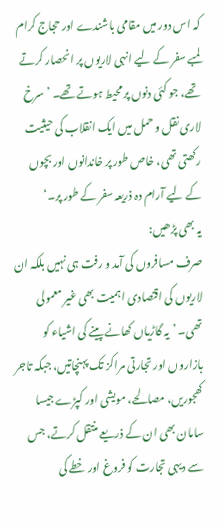کہ اس دور میں مقامی باشندے اور حجاج کرام لمبے سفر کے لیے انہی لاریوں پر انحصار کرتے تھے، جو کئی دنوں پر محیط ہوتے تھے۔ ’ سرخ لاری نقل و حمل میں ایک انقلاب کی حیثیت رکھتی تھی، خاص طور پر خاندانوں اور بچوں کے لیے آرام دہ ذریعہ سفر کے طور پر۔‘
یہ بھی پڑھیں:
صرف مسافروں کی آمد و رفت ہی نہیں بلکہ ان لاریوں کی اقتصادی اہمیت بھی غیر معمولی تھی۔ ’یہ گاڑیاں کھانے پینے کی اشیاء کو بازاروں اور تجارتی مراکز تک پہنچاتیں، جبکہ تاجر کھجوریں، مصالحے، مویشی اور کپڑے جیسا سامان بھی ان کے ذریعے منتقل کرتے، جس سے دیہی تجارت کو فروغ اور خطے کی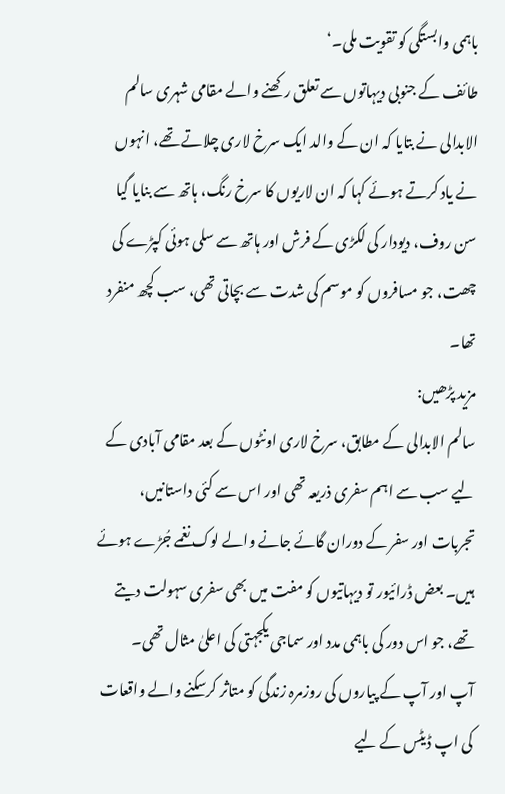باہمی وابستگی کو تقویت ملی۔‘
طائف کے جنوبی دیہاتوں سے تعلق رکھنے والے مقامی شہری سالم الابدالی نے بتایا کہ ان کے والد ایک سرخ لاری چلاتے تھے، انہوں نے یاد کرتے ہوئے کہا کہ ان لاریوں کا سرخ رنگ، ہاتھ سے بنایا گیا سن روف، دیودار کی لکڑی کے فرش اور ہاتھ سے سلی ہوئی کپڑے کی چھت، جو مسافروں کو موسم کی شدت سے بچاتی تھی، سب کچھ منفرد تھا۔
مزید پڑھیں:
سالم الابدالی کے مطابق، سرخ لاری اونٹوں کے بعد مقامی آبادی کے لیے سب سے اہم سفری ذریعہ تھی اور اس سے کئی داستانیں، تجربات اور سفر کے دوران گائے جانے والے لوک نغمے جُڑے ہوئے ہیں۔ بعض ڈرائیور تو دیہاتیوں کو مفت میں بھی سفری سہولت دیتے تھے، جو اس دور کی باہمی مدد اور سماجی یکجہتی کی اعلیٰ مثال تھی۔
آپ اور آپ کے پیاروں کی روزمرہ زندگی کو متاثر کرسکنے والے واقعات کی اپ ڈیٹس کے لیے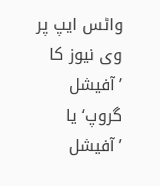واٹس ایپ پر وی نیوز کا ’آفیشل گروپ‘ یا ’آفیشل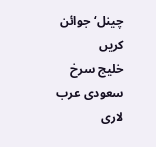چینل‘ جوائن کریں
خلیج سرخ سعودی عرب لاری